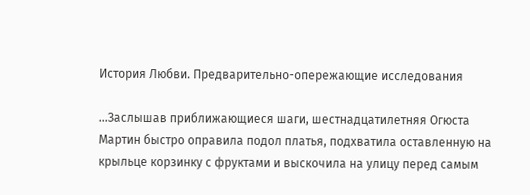История Любви. Предварительно-опережающие исследования

…Заслышав приближающиеся шаги, шестнадцатилетняя Огюста Мартин быстро оправила подол платья, подхватила оставленную на крыльце корзинку с фруктами и выскочила на улицу перед самым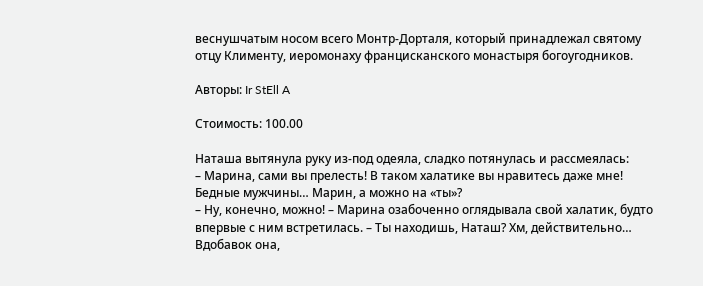веснушчатым носом всего Монтр-Дорталя, который принадлежал святому отцу Клименту, иеромонаху францисканского монастыря богоугодников.

Авторы: Ir StEll A

Стоимость: 100.00

Наташа вытянула руку из-под одеяла, сладко потянулась и рассмеялась:
– Марина, сами вы прелесть! В таком халатике вы нравитесь даже мне! Бедные мужчины… Марин, а можно на «ты»?
– Ну, конечно, можно! – Марина озабоченно оглядывала свой халатик, будто впервые с ним встретилась. – Ты находишь, Наташ? Хм, действительно…
Вдобавок она,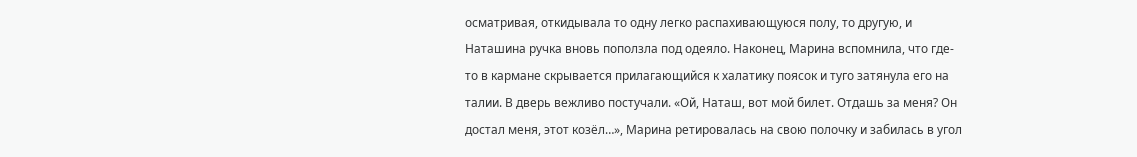осматривая, откидывала то одну легко распахивающуюся полу, то другую, и Наташина ручка вновь поползла под одеяло. Наконец, Марина вспомнила, что где-то в кармане скрывается прилагающийся к халатику поясок и туго затянула его на талии. В дверь вежливо постучали. «Ой, Наташ, вот мой билет. Отдашь за меня? Он достал меня, этот козёл…», Марина ретировалась на свою полочку и забилась в угол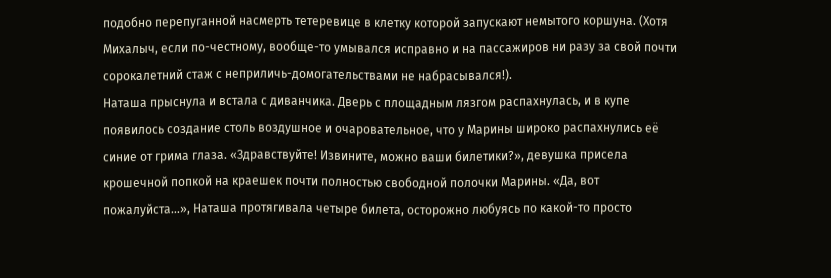подобно перепуганной насмерть тетеревице в клетку которой запускают немытого коршуна. (Хотя Михалыч, если по-честному, вообще-то умывался исправно и на пассажиров ни разу за свой почти сорокалетний стаж с неприличь-домогательствами не набрасывался!).
Наташа прыснула и встала с диванчика. Дверь с площадным лязгом распахнулась, и в купе появилось создание столь воздушное и очаровательное, что у Марины широко распахнулись её синие от грима глаза. «Здравствуйте! Извините, можно ваши билетики?», девушка присела крошечной попкой на краешек почти полностью свободной полочки Марины. «Да, вот пожалуйста…», Наташа протягивала четыре билета, осторожно любуясь по какой-то просто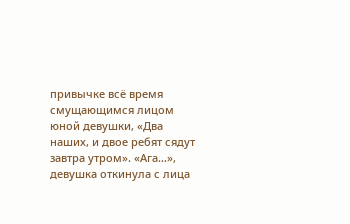привычке всё время смущающимся лицом юной девушки, «Два наших, и двое ребят сядут завтра утром». «Ага…», девушка откинула с лица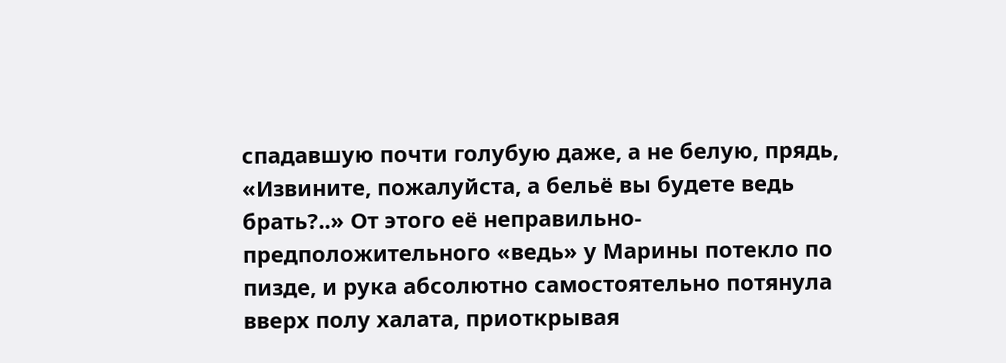спадавшую почти голубую даже, а не белую, прядь, «Извините, пожалуйста, а бельё вы будете ведь брать?..» От этого её неправильно-предположительного «ведь» у Марины потекло по пизде, и рука абсолютно самостоятельно потянула вверх полу халата, приоткрывая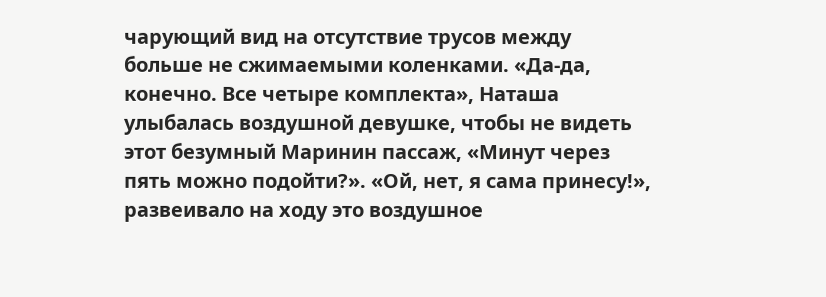чарующий вид на отсутствие трусов между больше не сжимаемыми коленками. «Да-да, конечно. Все четыре комплекта», Наташа улыбалась воздушной девушке, чтобы не видеть этот безумный Маринин пассаж, «Минут через пять можно подойти?». «Ой, нет, я сама принесу!», развеивало на ходу это воздушное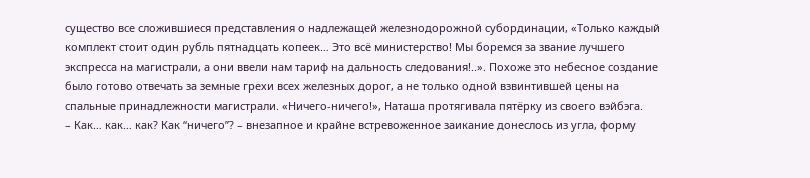существо все сложившиеся представления о надлежащей железнодорожной субординации, «Только каждый комплект стоит один рубль пятнадцать копеек… Это всё министерство! Мы боремся за звание лучшего экспресса на магистрали, а они ввели нам тариф на дальность следования!..». Похоже это небесное создание было готово отвечать за земные грехи всех железных дорог, а не только одной взвинтившей цены на спальные принадлежности магистрали. «Ничего-ничего!», Наташа протягивала пятёрку из своего вэйбэга.
– Как… как… как? Как “ничего”? – внезапное и крайне встревоженное заикание донеслось из угла, форму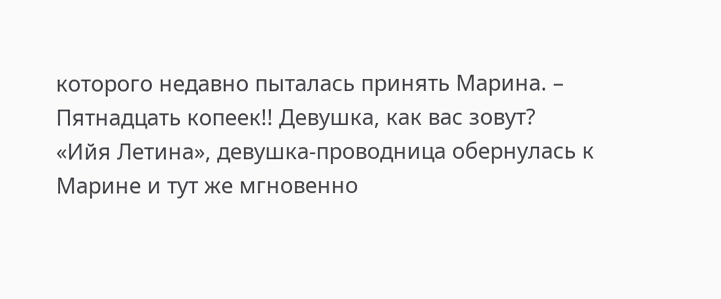которого недавно пыталась принять Марина. – Пятнадцать копеек!! Девушка, как вас зовут?
«Ийя Летина», девушка-проводница обернулась к Марине и тут же мгновенно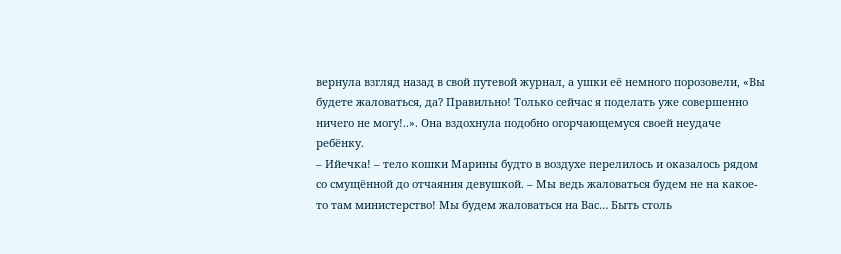вернула взгляд назад в свой путевой журнал, а ушки её немного порозовели, «Вы будете жаловаться, да? Правильно! Только сейчас я поделать уже совершенно ничего не могу!..». Она вздохнула подобно огорчающемуся своей неудаче ребёнку.
– Ийечка! – тело кошки Марины будто в воздухе перелилось и оказалось рядом со смущённой до отчаяния девушкой. – Мы ведь жаловаться будем не на какое-то там министерство! Мы будем жаловаться на Вас… Быть столь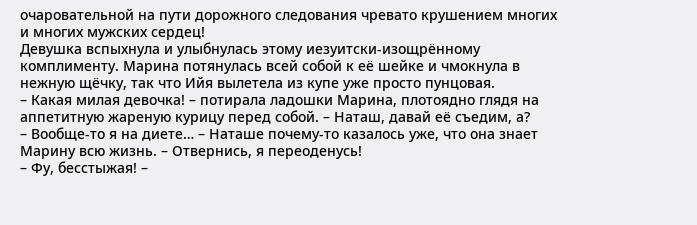очаровательной на пути дорожного следования чревато крушением многих и многих мужских сердец!
Девушка вспыхнула и улыбнулась этому иезуитски-изощрённому комплименту. Марина потянулась всей собой к её шейке и чмокнула в нежную щёчку, так что Ийя вылетела из купе уже просто пунцовая.
– Какая милая девочка! – потирала ладошки Марина, плотоядно глядя на аппетитную жареную курицу перед собой. – Наташ, давай её съедим, а?
– Вообще-то я на диете… – Наташе почему-то казалось уже, что она знает Марину всю жизнь. – Отвернись, я переоденусь!
– Фу, бесстыжая! –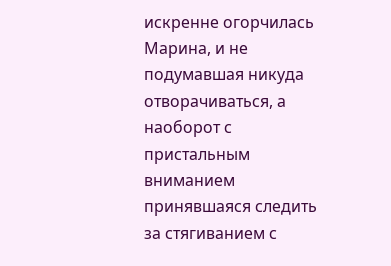искренне огорчилась Марина, и не подумавшая никуда отворачиваться, а наоборот с пристальным вниманием принявшаяся следить за стягиванием с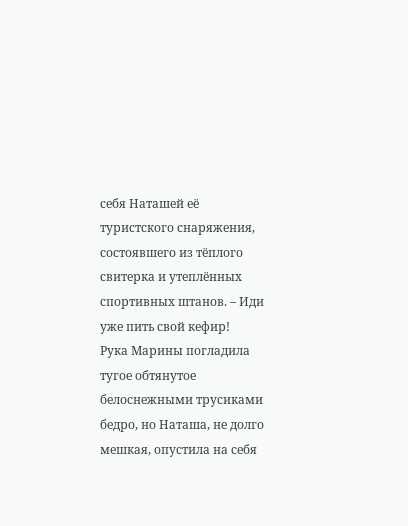себя Наташей её туристского снаряжения, состоявшего из тёплого свитерка и утеплённых спортивных штанов. – Иди уже пить свой кефир!
Рука Марины погладила тугое обтянутое белоснежными трусиками бедро, но Наташа, не долго мешкая, опустила на себя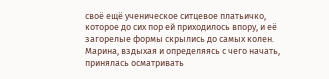своё ещё ученическое ситцевое платьичко, которое до сих пор ей приходилось впору, и её загорелые формы скрылись до самых колен. Марина, вздыхая и определяясь с чего начать, принялась осматривать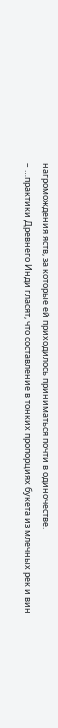нагромождения яств, за которые ей приходилось приниматься почти в одиночестве.
– …практики Древнего Инди гласят, что составление в тонких пропорциях букета из млечных рек и вин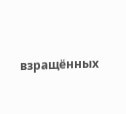взращённых